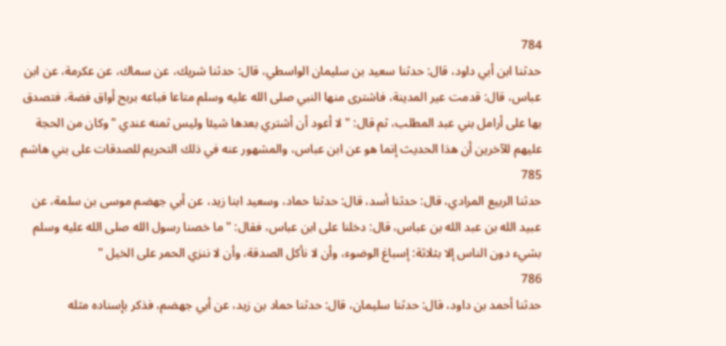784
حدثنا ابن أبي داود، قال: حدثنا سعيد بن سليمان الواسطي، قال: حدثنا شريك، عن سماك، عن عكرمة، عن ابن عباس، قال: قدمت عير المدينة، فاشترى منها النبي صلى الله عليه وسلم متاعا فباعه بربح أواق فضة، فتصدق بها على أرامل بني عبد المطلب، ثم قال: " لا أعود أن أشتري بعدها شيئا وليس ثمنه عندي " وكان من الحجة عليهم للآخرين أن هذا الحديث إنما هو عن ابن عباس، والمشهور عنه في ذلك التحريم للصدقات على بني هاشم
785
حدثنا الربيع المرادي، قال: حدثنا أسد، قال: حدثنا حماد، وسعيد ابنا زيد، عن أبي جهضم موسى بن سلمة، عن عبيد الله بن عبد الله بن عباس، قال: دخلنا على ابن عباس، فقال: " ما خصنا رسول الله صلى الله عليه وسلم بشيء دون الناس إلا بثلاثة: إسباغ الوضوء، وأن لا نأكل الصدقة، وأن لا ننزي الحمر على الخيل "
786
حدثنا أحمد بن داود، قال: حدثنا سليمان، قال: حدثنا حماد بن زيد، عن أبي جهضم، فذكر بإسناده مثله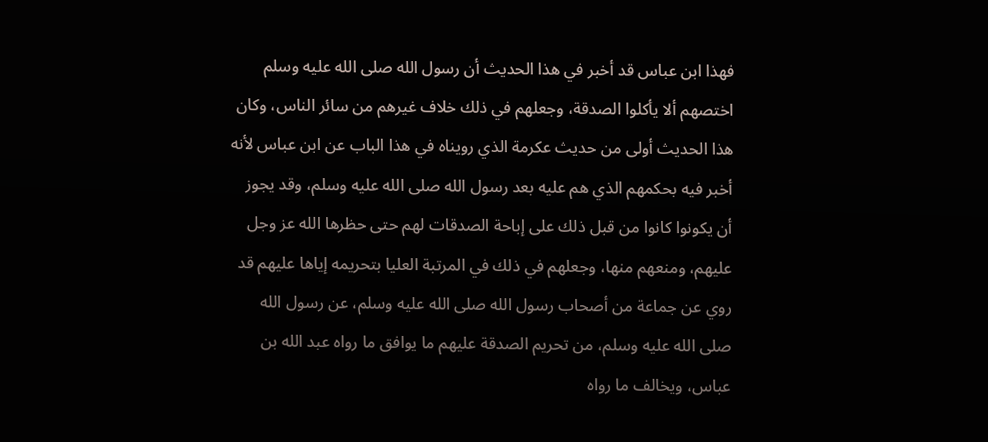فهذا ابن عباس قد أخبر في هذا الحديث أن رسول الله صلى الله عليه وسلم اختصهم ألا يأكلوا الصدقة، وجعلهم في ذلك خلاف غيرهم من سائر الناس، وكان هذا الحديث أولى من حديث عكرمة الذي رويناه في هذا الباب عن ابن عباس لأنه أخبر فيه بحكمهم الذي هم عليه بعد رسول الله صلى الله عليه وسلم، وقد يجوز أن يكونوا كانوا من قبل ذلك على إباحة الصدقات لهم حتى حظرها الله عز وجل عليهم، ومنعهم منها، وجعلهم في ذلك في المرتبة العليا بتحريمه إياها عليهم قد روي عن جماعة من أصحاب رسول الله صلى الله عليه وسلم، عن رسول الله صلى الله عليه وسلم، من تحريم الصدقة عليهم ما يوافق ما رواه عبد الله بن عباس، ويخالف ما رواه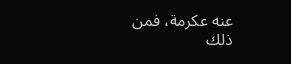عنه عكرمة، فمن ذلك